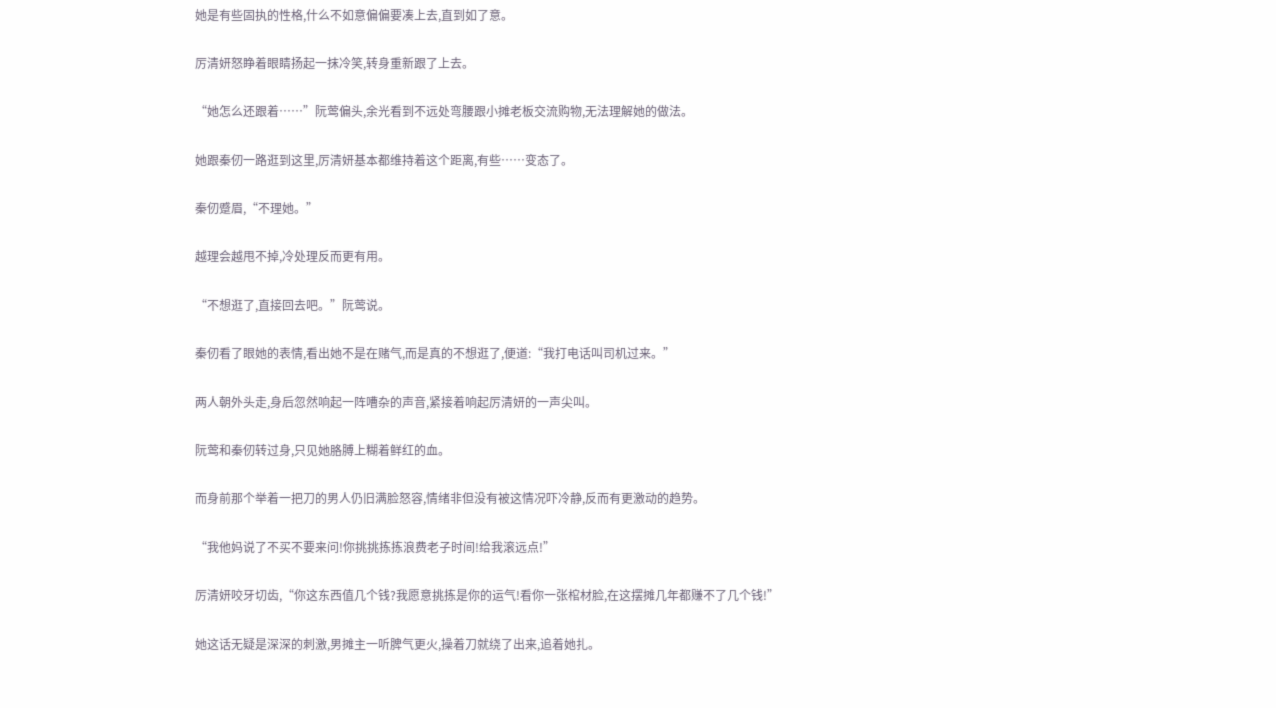她是有些固执的性格,什么不如意偏偏要凑上去,直到如了意。

厉清妍怒睁着眼睛扬起一抹冷笑,转身重新跟了上去。

“她怎么还跟着……”阮莺偏头,余光看到不远处弯腰跟小摊老板交流购物,无法理解她的做法。

她跟秦仞一路逛到这里,厉清妍基本都维持着这个距离,有些……变态了。

秦仞蹙眉,“不理她。”

越理会越甩不掉,冷处理反而更有用。

“不想逛了,直接回去吧。”阮莺说。

秦仞看了眼她的表情,看出她不是在赌气,而是真的不想逛了,便道:“我打电话叫司机过来。”

两人朝外头走,身后忽然响起一阵嘈杂的声音,紧接着响起厉清妍的一声尖叫。

阮莺和秦仞转过身,只见她胳膊上糊着鲜红的血。

而身前那个举着一把刀的男人仍旧满脸怒容,情绪非但没有被这情况吓冷静,反而有更激动的趋势。

“我他妈说了不买不要来问!你挑挑拣拣浪费老子时间!给我滚远点!”

厉清妍咬牙切齿,“你这东西值几个钱?我愿意挑拣是你的运气!看你一张棺材脸,在这摆摊几年都赚不了几个钱!”

她这话无疑是深深的刺激,男摊主一听脾气更火,操着刀就绕了出来,追着她扎。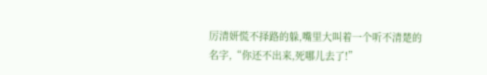厉清妍慌不择路的躲,嘴里大叫着一个听不清楚的名字,“你还不出来,死哪儿去了!”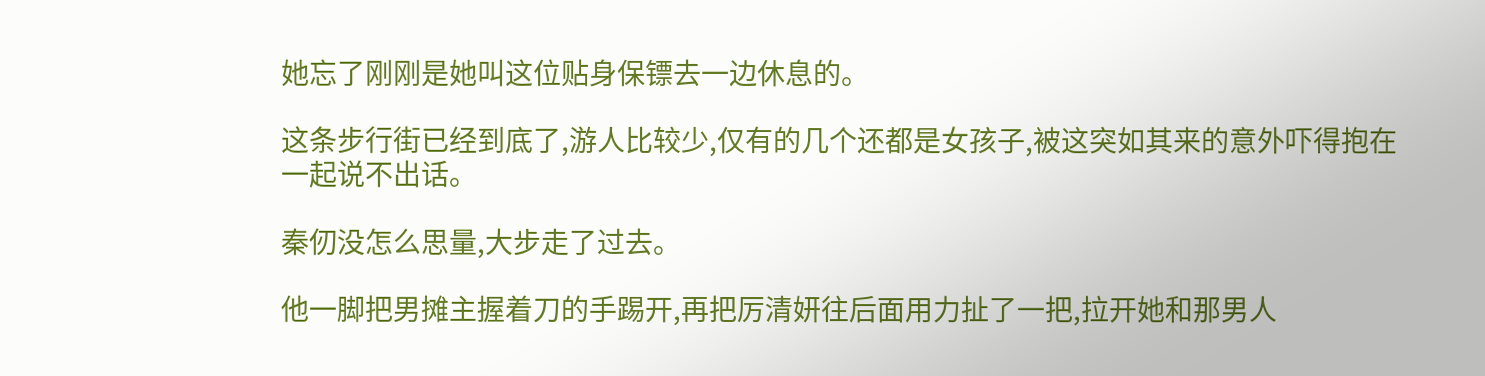她忘了刚刚是她叫这位贴身保镖去一边休息的。

这条步行街已经到底了,游人比较少,仅有的几个还都是女孩子,被这突如其来的意外吓得抱在一起说不出话。

秦仞没怎么思量,大步走了过去。

他一脚把男摊主握着刀的手踢开,再把厉清妍往后面用力扯了一把,拉开她和那男人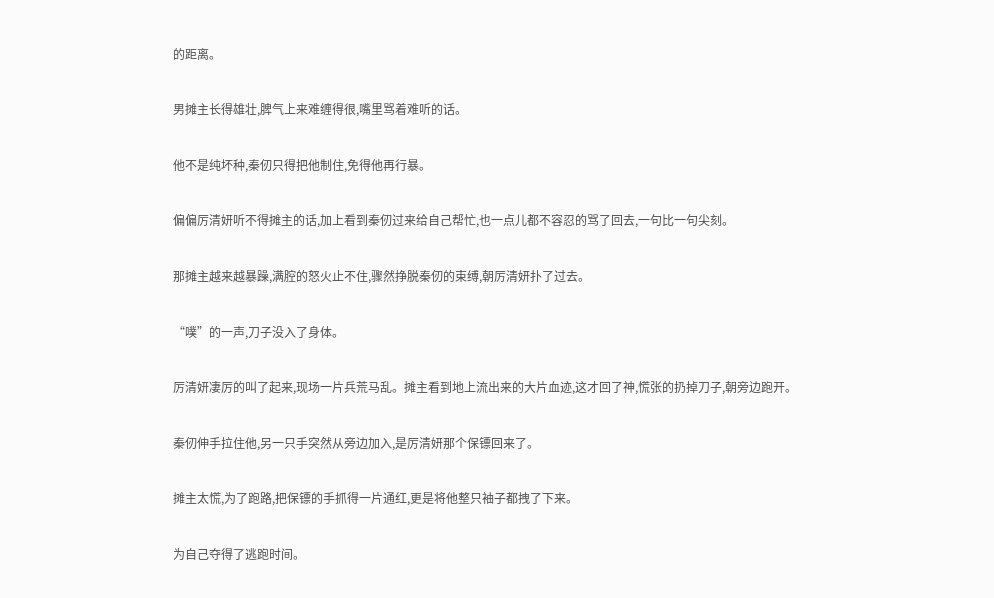的距离。

男摊主长得雄壮,脾气上来难缠得很,嘴里骂着难听的话。

他不是纯坏种,秦仞只得把他制住,免得他再行暴。

偏偏厉清妍听不得摊主的话,加上看到秦仞过来给自己帮忙,也一点儿都不容忍的骂了回去,一句比一句尖刻。

那摊主越来越暴躁,满腔的怒火止不住,骤然挣脱秦仞的束缚,朝厉清妍扑了过去。

“噗”的一声,刀子没入了身体。

厉清妍凄厉的叫了起来,现场一片兵荒马乱。摊主看到地上流出来的大片血迹,这才回了神,慌张的扔掉刀子,朝旁边跑开。

秦仞伸手拉住他,另一只手突然从旁边加入,是厉清妍那个保镖回来了。

摊主太慌,为了跑路,把保镖的手抓得一片通红,更是将他整只袖子都拽了下来。

为自己夺得了逃跑时间。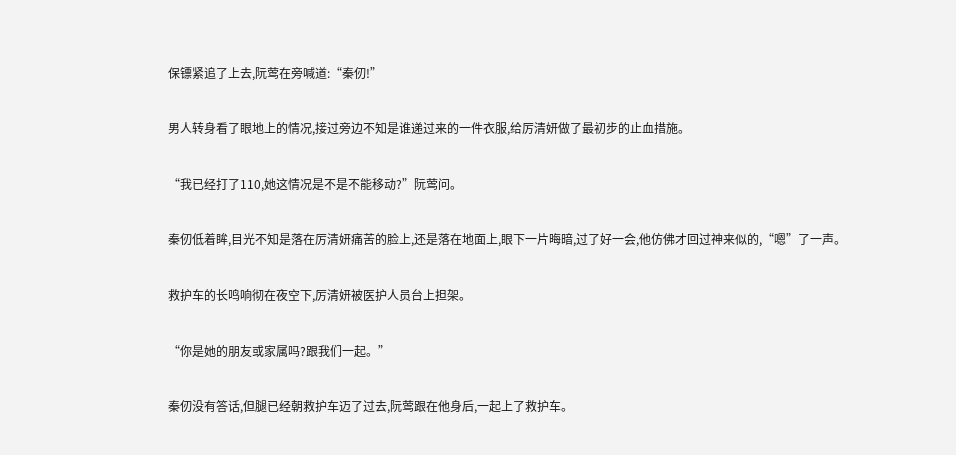保镖紧追了上去,阮莺在旁喊道:“秦仞!”

男人转身看了眼地上的情况,接过旁边不知是谁递过来的一件衣服,给厉清妍做了最初步的止血措施。

“我已经打了110,她这情况是不是不能移动?”阮莺问。

秦仞低着眸,目光不知是落在厉清妍痛苦的脸上,还是落在地面上,眼下一片晦暗,过了好一会,他仿佛才回过神来似的,“嗯”了一声。

救护车的长鸣响彻在夜空下,厉清妍被医护人员台上担架。

“你是她的朋友或家属吗?跟我们一起。”

秦仞没有答话,但腿已经朝救护车迈了过去,阮莺跟在他身后,一起上了救护车。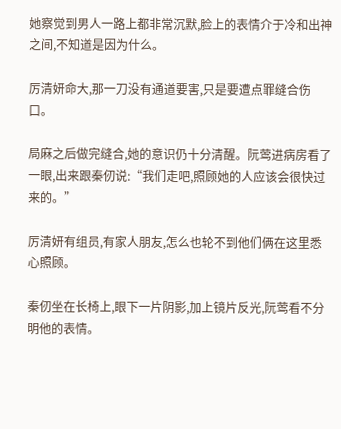她察觉到男人一路上都非常沉默,脸上的表情介于冷和出神之间,不知道是因为什么。

厉清妍命大,那一刀没有通道要害,只是要遭点罪缝合伤口。

局麻之后做完缝合,她的意识仍十分清醒。阮莺进病房看了一眼,出来跟秦仞说:“我们走吧,照顾她的人应该会很快过来的。”

厉清妍有组员,有家人朋友,怎么也轮不到他们俩在这里悉心照顾。

秦仞坐在长椅上,眼下一片阴影,加上镜片反光,阮莺看不分明他的表情。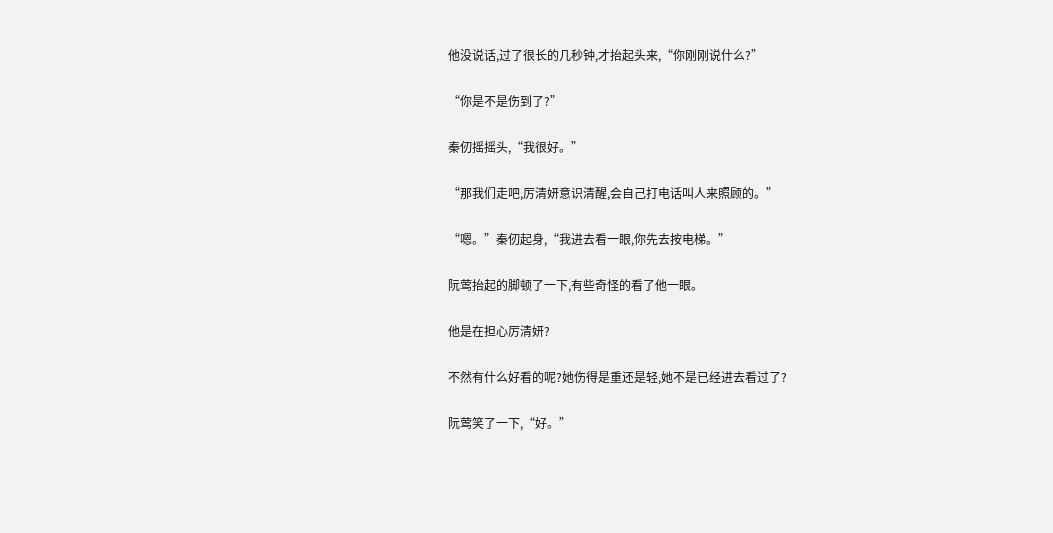他没说话,过了很长的几秒钟,才抬起头来,“你刚刚说什么?”

“你是不是伤到了?”

秦仞摇摇头,“我很好。”

“那我们走吧,厉清妍意识清醒,会自己打电话叫人来照顾的。”

“嗯。”秦仞起身,“我进去看一眼,你先去按电梯。”

阮莺抬起的脚顿了一下,有些奇怪的看了他一眼。

他是在担心厉清妍?

不然有什么好看的呢?她伤得是重还是轻,她不是已经进去看过了?

阮莺笑了一下,“好。”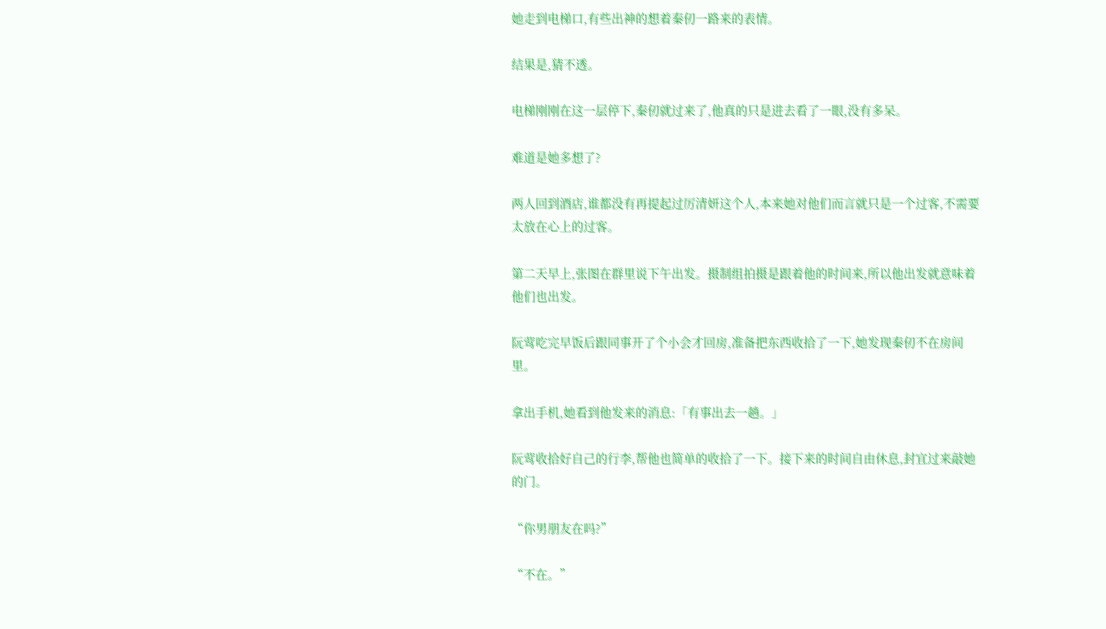她走到电梯口,有些出神的想着秦仞一路来的表情。

结果是,猜不透。

电梯刚刚在这一层停下,秦仞就过来了,他真的只是进去看了一眼,没有多呆。

难道是她多想了?

两人回到酒店,谁都没有再提起过厉清妍这个人,本来她对他们而言就只是一个过客,不需要太放在心上的过客。

第二天早上,张图在群里说下午出发。摄制组拍摄是跟着他的时间来,所以他出发就意味着他们也出发。

阮莺吃完早饭后跟同事开了个小会才回房,准备把东西收拾了一下,她发现秦仞不在房间里。

拿出手机,她看到他发来的消息:「有事出去一趟。」

阮莺收拾好自己的行李,帮他也简单的收拾了一下。接下来的时间自由休息,封宜过来敲她的门。

“你男朋友在吗?”

“不在。”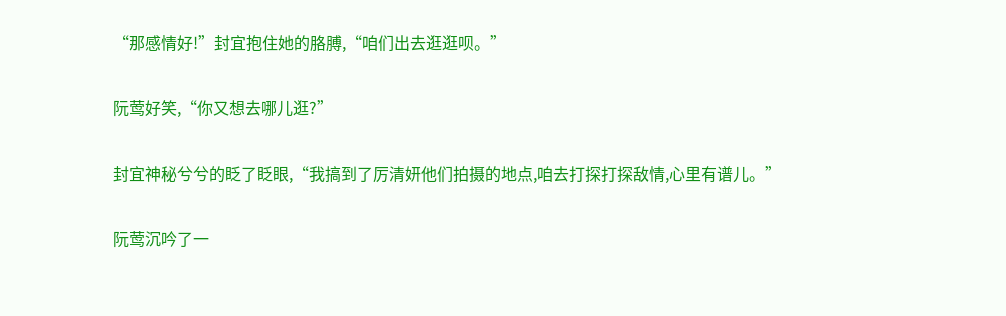“那感情好!”封宜抱住她的胳膊,“咱们出去逛逛呗。”

阮莺好笑,“你又想去哪儿逛?”

封宜神秘兮兮的眨了眨眼,“我搞到了厉清妍他们拍摄的地点,咱去打探打探敌情,心里有谱儿。”

阮莺沉吟了一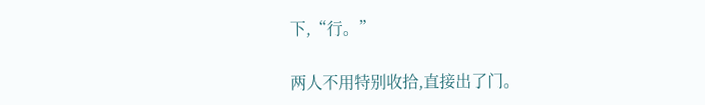下,“行。”

两人不用特别收拾,直接出了门。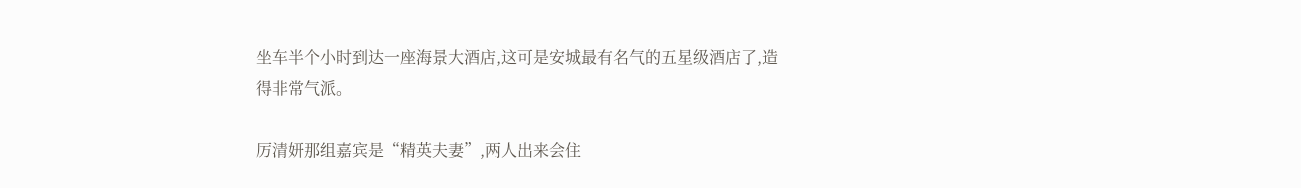坐车半个小时到达一座海景大酒店,这可是安城最有名气的五星级酒店了,造得非常气派。

厉清妍那组嘉宾是“精英夫妻”,两人出来会住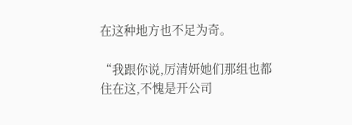在这种地方也不足为奇。

“我跟你说,厉清妍她们那组也都住在这,不愧是开公司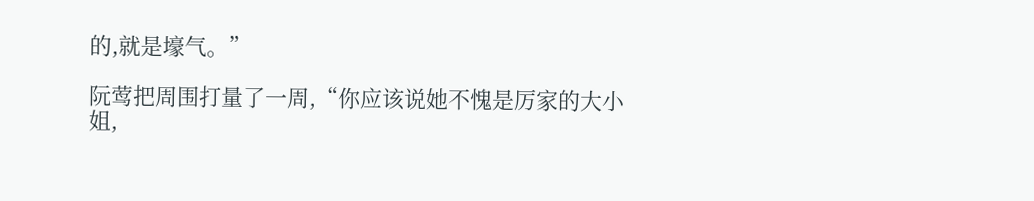的,就是壕气。”

阮莺把周围打量了一周,“你应该说她不愧是厉家的大小姐,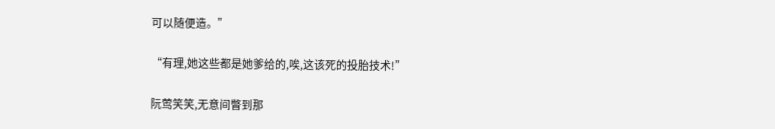可以随便造。”

“有理,她这些都是她爹给的,唉,这该死的投胎技术!”

阮莺笑笑,无意间瞥到那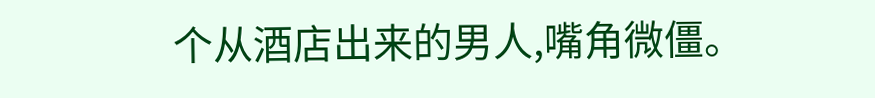个从酒店出来的男人,嘴角微僵。